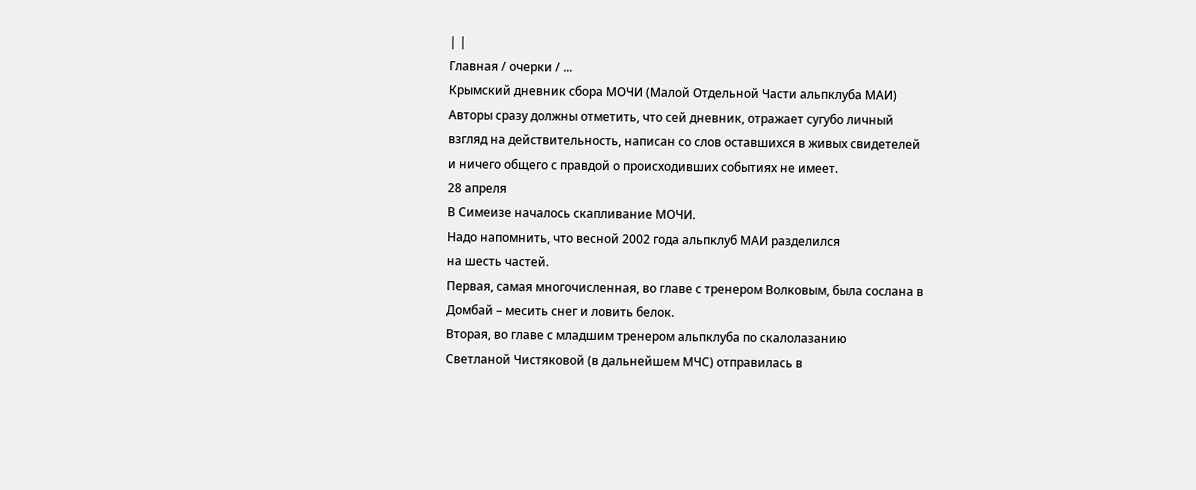| |
Главная / очерки / ...
Крымский дневник сбора МОЧИ (Малой Отдельной Части альпклуба МАИ)
Авторы сразу должны отметить, что сей дневник, отражает сугубо личный
взгляд на действительность, написан со слов оставшихся в живых свидетелей
и ничего общего с правдой о происходивших событиях не имеет.
28 апреля
В Симеизе началось скапливание МОЧИ.
Надо напомнить, что весной 2002 года альпклуб МАИ разделился
на шесть частей.
Первая, самая многочисленная, во главе с тренером Волковым, была сослана в
Домбай – месить снег и ловить белок.
Вторая, во главе с младшим тренером альпклуба по скалолазанию
Светланой Чистяковой (в дальнейшем МЧС) отправилась в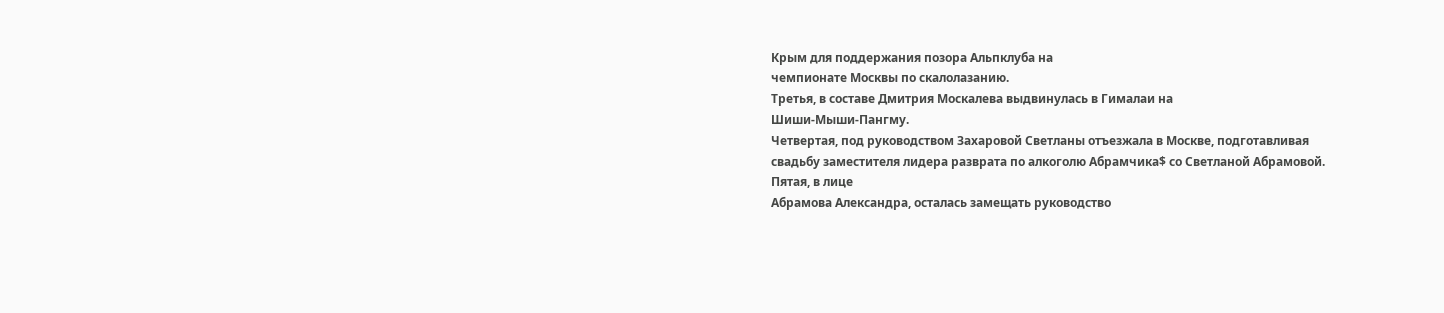Крым для поддержания позора Альпклуба на
чемпионате Москвы по скалолазанию.
Третья, в составе Дмитрия Москалева выдвинулась в Гималаи на
Шиши-Мыши-Пангму.
Четвертая, под руководством Захаровой Светланы отъезжала в Москве, подготавливая
свадьбу заместителя лидера разврата по алкоголю Абрамчика$ со Светланой Абрамовой.
Пятая, в лице
Абрамова Александра, осталась замещать руководство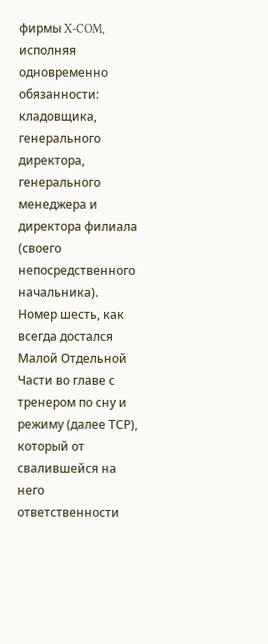фирмы X-COM, исполняя одновременно
обязанности: кладовщика, генерального директора, генерального менеджера и директора филиала (своего
непосредственного начальника).
Номер шесть, как всегда достался Малой Отдельной Части во главе с
тренером по сну и режиму (далее ТСР), который от свалившейся на него ответственности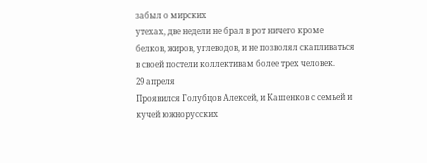забыл о мирских
утехах, две недели не брал в рот ничего кроме белков, жиров, углеводов, и не позволял скапливаться
в своей постели коллективам более трех человек.
29 апреля
Проявился Голубцов Алексей, и Кашенков с семьей и кучей южнорусских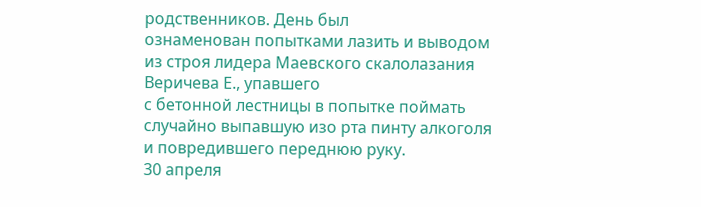родственников. День был
ознаменован попытками лазить и выводом из строя лидера Маевского скалолазания Веричева Е., упавшего
с бетонной лестницы в попытке поймать случайно выпавшую изо рта пинту алкоголя и повредившего переднюю руку.
30 апреля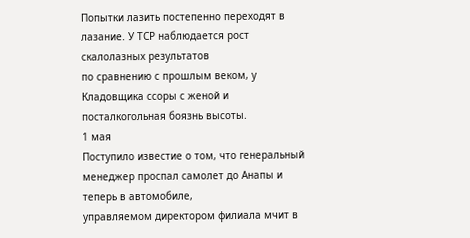Попытки лазить постепенно переходят в лазание. У ТСР наблюдается рост скалолазных результатов
по сравнению с прошлым веком, у Кладовщика ссоры с женой и посталкогольная боязнь высоты.
1 мая
Поступило известие о том, что генеральный менеджер проспал самолет до Анапы и теперь в автомобиле,
управляемом директором филиала мчит в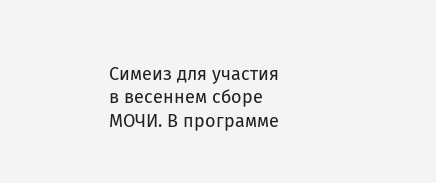Симеиз для участия в весеннем сборе МОЧИ. В программе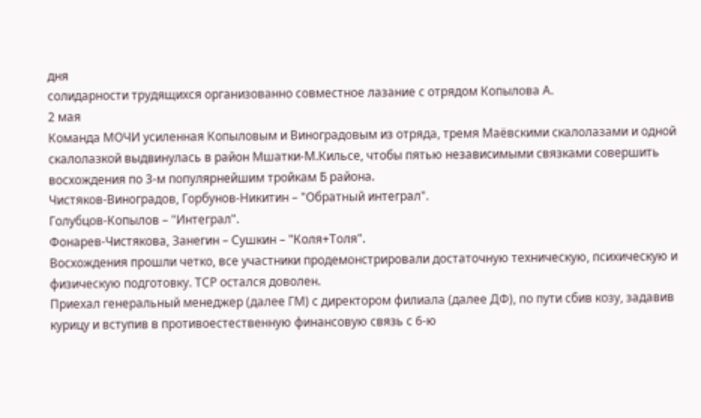дня
солидарности трудящихся организованно совместное лазание с отрядом Копылова А.
2 мая
Команда МОЧИ усиленная Копыловым и Виноградовым из отряда, тремя Маёвскими скалолазами и одной
скалолазкой выдвинулась в район Мшатки-М.Кильсе, чтобы пятью независимыми связками совершить
восхождения по 3-м популярнейшим тройкам Б района.
Чистяков-Виноградов, Горбунов-Никитин – "Обратный интеграл".
Голубцов-Копылов – "Интеграл".
Фонарев-Чистякова, Занегин – Сушкин – "Коля+Толя".
Восхождения прошли четко, все участники продемонстрировали достаточную техническую, психическую и
физическую подготовку. ТСР остался доволен.
Приехал генеральный менеджер (далее ГМ) с директором филиала (далее ДФ), по пути сбив козу, задавив
курицу и вступив в противоестественную финансовую связь с 6-ю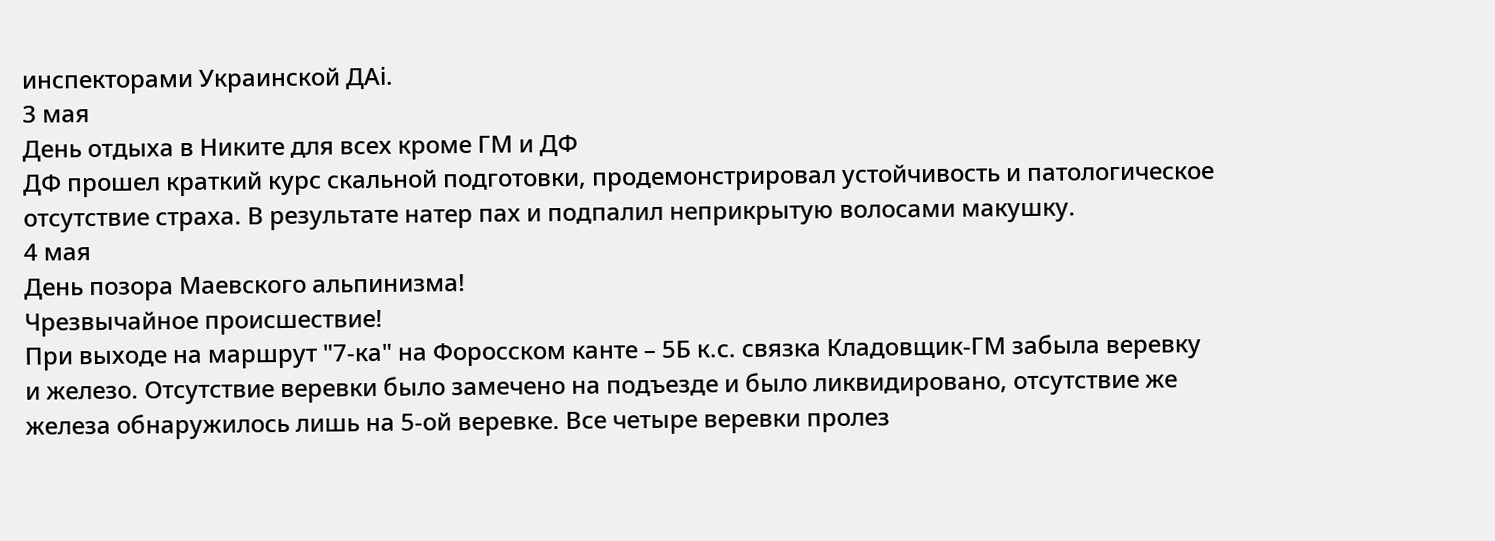инспекторами Украинской ДАi.
3 мая
День отдыха в Никите для всех кроме ГМ и ДФ
ДФ прошел краткий курс скальной подготовки, продемонстрировал устойчивость и патологическое
отсутствие страха. В результате натер пах и подпалил неприкрытую волосами макушку.
4 мая
День позора Маевского альпинизма!
Чрезвычайное происшествие!
При выходе на маршрут "7-ка" на Форосском канте – 5Б к.с. связка Кладовщик-ГМ забыла веревку
и железо. Отсутствие веревки было замечено на подъезде и было ликвидировано, отсутствие же
железа обнаружилось лишь на 5-ой веревке. Все четыре веревки пролез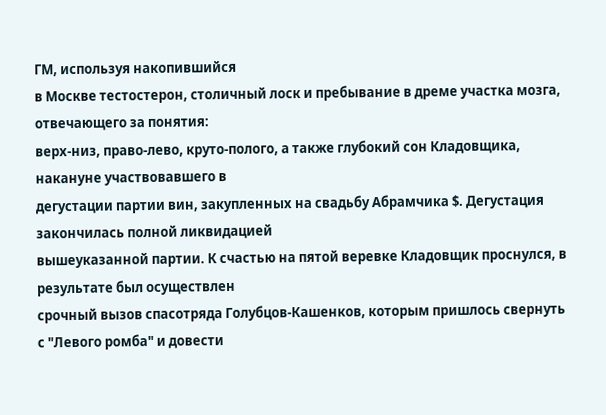ГМ, используя накопившийся
в Москве тестостерон, столичный лоск и пребывание в дреме участка мозга, отвечающего за понятия:
верх-низ, право-лево, круто-полого, а также глубокий сон Кладовщика, накануне участвовавшего в
дегустации партии вин, закупленных на свадьбу Абрамчика $. Дегустация закончилась полной ликвидацией
вышеуказанной партии. К счастью на пятой веревке Кладовщик проснулся, в результате был осуществлен
срочный вызов спасотряда Голубцов-Кашенков, которым пришлось свернуть с "Левого ромба" и довести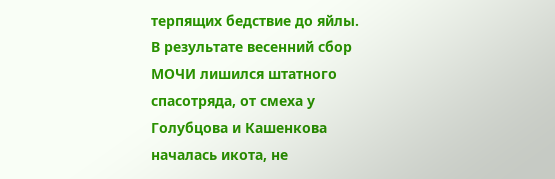терпящих бедствие до яйлы.
В результате весенний сбор МОЧИ лишился штатного спасотряда, от смеха у Голубцова и Кашенкова
началась икота, не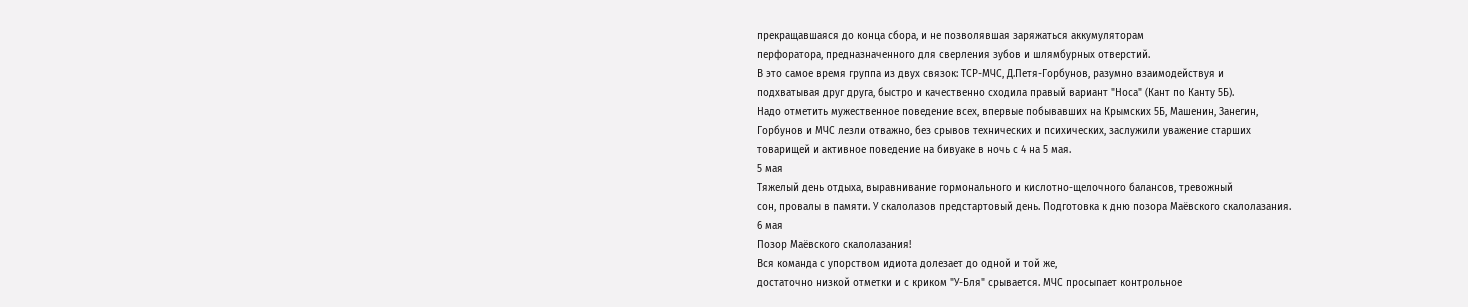прекращавшаяся до конца сбора, и не позволявшая заряжаться аккумуляторам
перфоратора, предназначенного для сверления зубов и шлямбурных отверстий.
В это самое время группа из двух связок: ТСР-МЧС, Д.Петя-Горбунов, разумно взаимодействуя и
подхватывая друг друга, быстро и качественно сходила правый вариант "Носа" (Кант по Канту 5Б).
Надо отметить мужественное поведение всех, впервые побывавших на Крымских 5Б, Машенин, Занегин,
Горбунов и МЧС лезли отважно, без срывов технических и психических, заслужили уважение старших
товарищей и активное поведение на бивуаке в ночь с 4 на 5 мая.
5 мая
Тяжелый день отдыха, выравнивание гормонального и кислотно-щелочного балансов, тревожный
сон, провалы в памяти. У скалолазов предстартовый день. Подготовка к дню позора Маёвского скалолазания.
6 мая
Позор Маёвского скалолазания!
Вся команда с упорством идиота долезает до одной и той же,
достаточно низкой отметки и с криком "У-Бля" срывается. МЧС просыпает контрольное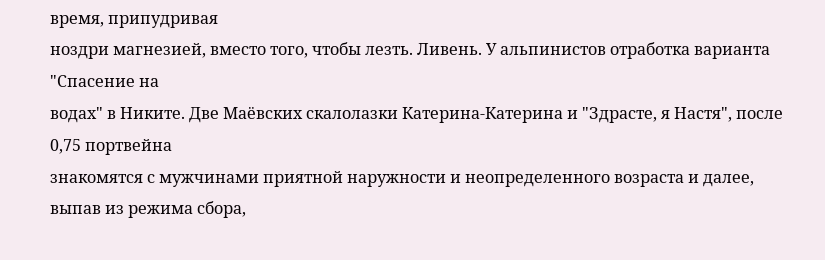время, припудривая
ноздри магнезией, вместо того, чтобы лезть. Ливень. У альпинистов отработка варианта "Спасение на
водах" в Никите. Две Маёвских скалолазки Катерина-Катерина и "Здрасте, я Настя", после 0,75 портвейна
знакомятся с мужчинами приятной наружности и неопределенного возраста и далее, выпав из режима сбора,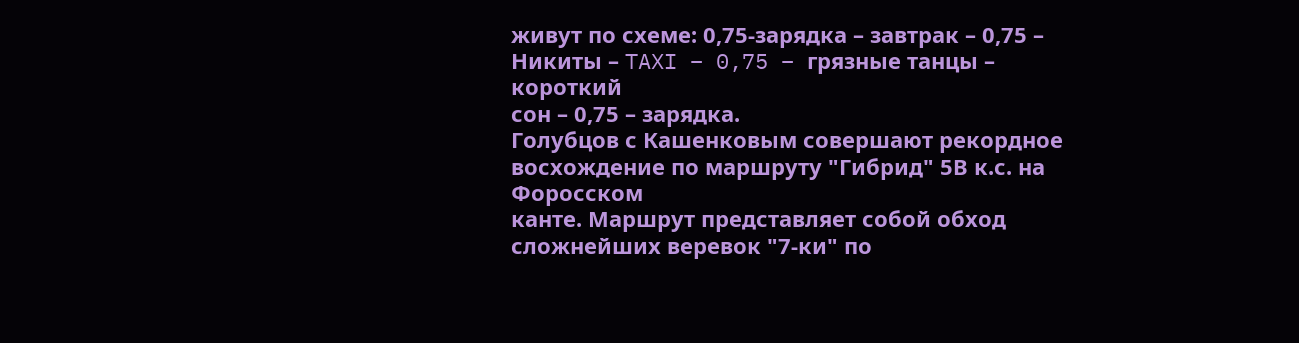живут по схеме: 0,75-зарядка – завтрак – 0,75 – Никиты – TAXI – 0,75 – грязные танцы – короткий
сон – 0,75 – зарядка.
Голубцов с Кашенковым совершают рекордное восхождение по маршруту "Гибрид" 5В к.с. на Форосском
канте. Маршрут представляет собой обход сложнейших веревок "7-ки" по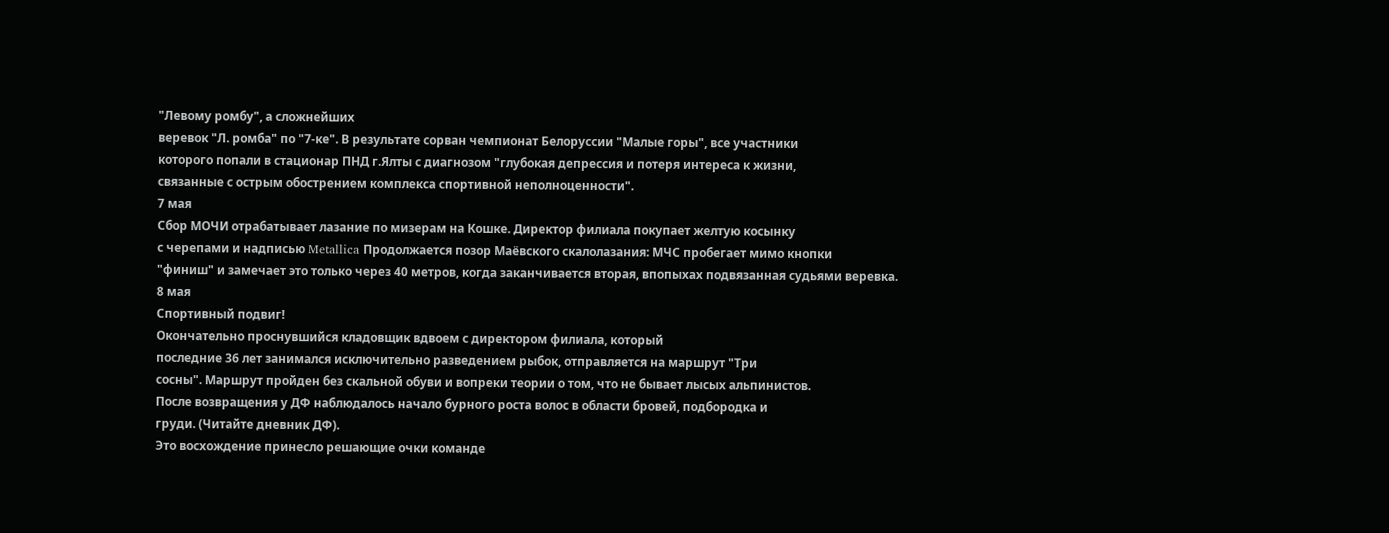"Левому ромбу", а сложнейших
веревок "Л. ромба" по "7-ке". В результате сорван чемпионат Белоруссии "Малые горы", все участники
которого попали в стационар ПНД г.Ялты с диагнозом "глубокая депрессия и потеря интереса к жизни,
связанные с острым обострением комплекса спортивной неполноценности".
7 мая
Сбор МОЧИ отрабатывает лазание по мизерам на Кошке. Директор филиала покупает желтую косынку
с черепами и надписью Metallica Продолжается позор Маёвского скалолазания: МЧС пробегает мимо кнопки
"финиш" и замечает это только через 40 метров, когда заканчивается вторая, впопыхах подвязанная судьями веревка.
8 мая
Спортивный подвиг!
Окончательно проснувшийся кладовщик вдвоем с директором филиала, который
последние 36 лет занимался исключительно разведением рыбок, отправляется на маршрут "Три
сосны". Маршрут пройден без скальной обуви и вопреки теории о том, что не бывает лысых альпинистов.
После возвращения у ДФ наблюдалось начало бурного роста волос в области бровей, подбородка и
груди. (Читайте дневник ДФ).
Это восхождение принесло решающие очки команде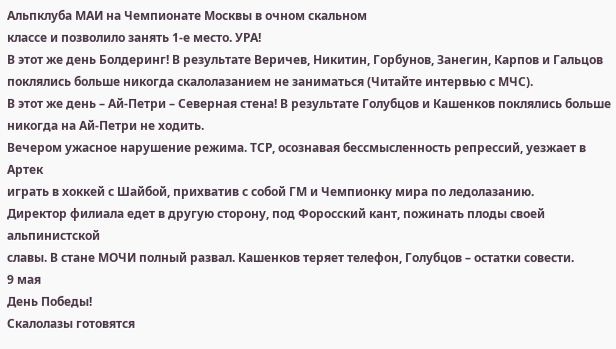Альпклуба МАИ на Чемпионате Москвы в очном скальном
классе и позволило занять 1-е место. УРА!
В этот же день Болдеринг! В результате Веричев, Никитин, Горбунов, Занегин, Карпов и Гальцов
поклялись больше никогда скалолазанием не заниматься (Читайте интервью с МЧС).
В этот же день – Ай-Петри – Северная стена! В результате Голубцов и Кашенков поклялись больше
никогда на Ай-Петри не ходить.
Вечером ужасное нарушение режима. ТСР, осознавая бессмысленность репрессий, уезжает в Артек
играть в хоккей с Шайбой, прихватив с собой ГМ и Чемпионку мира по ледолазанию.
Директор филиала едет в другую сторону, под Форосский кант, пожинать плоды своей альпинистской
славы. В стане МОЧИ полный развал. Кашенков теряет телефон, Голубцов – остатки совести.
9 мая
День Победы!
Скалолазы готовятся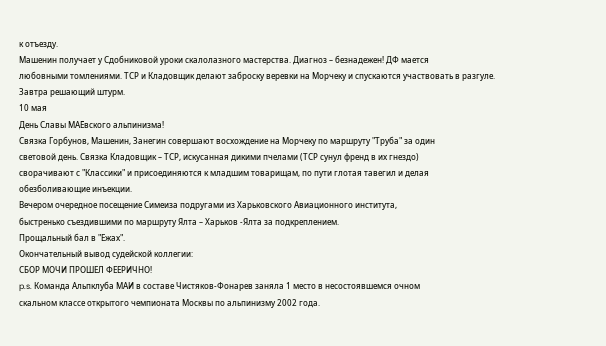к отъезду.
Машенин получает у Сдобниковой уроки скалолазного мастерства. Диагноз – безнадежен! ДФ мается
любовными томлениями. ТСР и Кладовщик делают заброску веревки на Морчеку и спускаются участвовать в разгуле.
Завтра решающий штурм.
10 мая
День Славы МАЁвского альпинизма!
Связка Горбунов, Машенин, Занегин совершают восхождение на Морчеку по маршруту "Труба" за один
световой день. Связка Кладовщик – ТСР, искусанная дикими пчелами (ТСР сунул френд в их гнездо)
сворачивают с "Классики" и присоединяются к младшим товарищам, по пути глотая тавегил и делая
обезболивающие инъекции.
Вечером очередное посещение Симеиза подругами из Харьковского Авиационного института,
быстренько съездившими по маршруту Ялта – Харьков -Ялта за подкреплением.
Прощальный бал в "Ежах".
Окончательный вывод судейской коллегии:
СБОР МОЧИ ПРОШЕЛ ФЕЕРИЧНО!
p.s. Команда Альпклуба МАИ в составе Чистяков-Фонарев заняла 1 место в несостоявшемся очном
скальном классе открытого чемпионата Москвы по альпинизму 2002 года.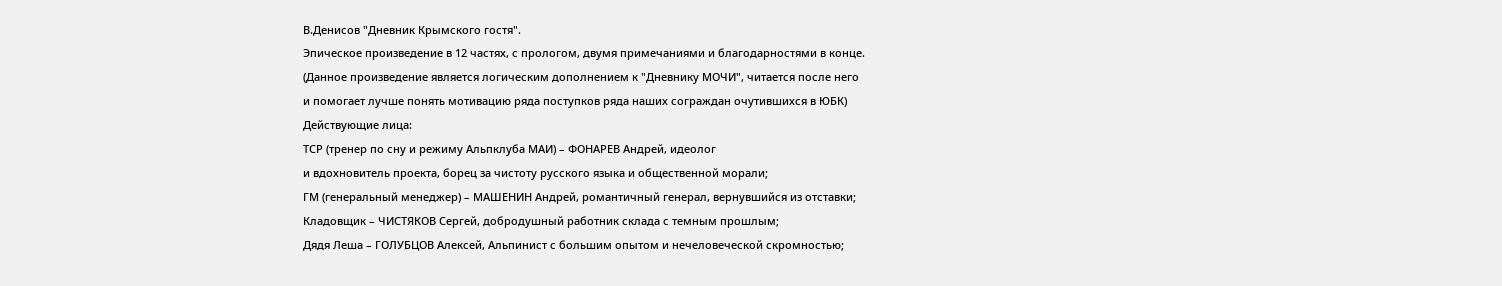В.Денисов "Дневник Крымского гостя".
Эпическое произведение в 12 частях, с прологом, двумя примечаниями и благодарностями в конце.
(Данное произведение является логическим дополнением к "Дневнику МОЧИ", читается после него
и помогает лучше понять мотивацию ряда поступков ряда наших сограждан очутившихся в ЮБК)
Действующие лица:
ТСР (тренер по сну и режиму Альпклуба МАИ) – ФОНАРЕВ Андрей, идеолог
и вдохновитель проекта, борец за чистоту русского языка и общественной морали;
ГМ (генеральный менеджер) – МАШЕНИН Андрей, романтичный генерал, вернувшийся из отставки;
Кладовщик – ЧИСТЯКОВ Сергей, добродушный работник склада с темным прошлым;
Дядя Леша – ГОЛУБЦОВ Алексей, Альпинист с большим опытом и нечеловеческой скромностью;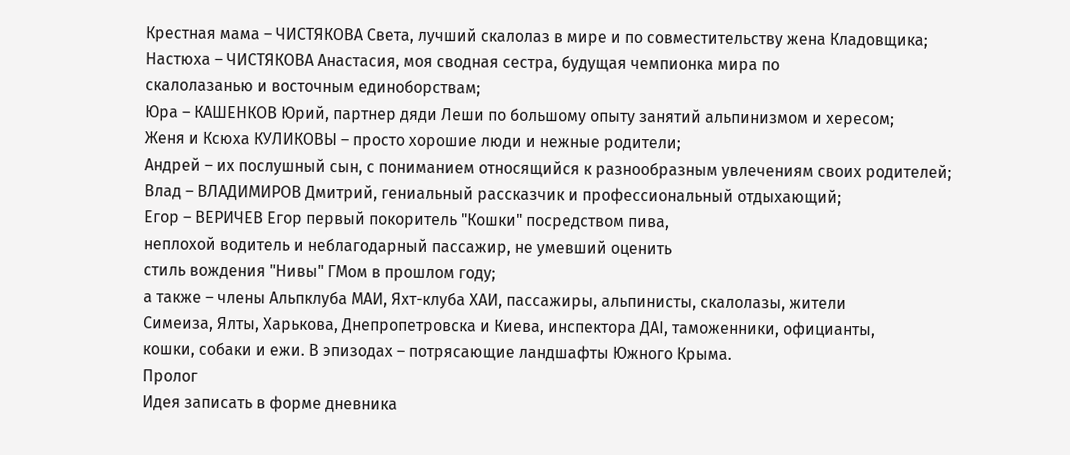Крестная мама – ЧИСТЯКОВА Света, лучший скалолаз в мире и по совместительству жена Кладовщика;
Настюха – ЧИСТЯКОВА Анастасия, моя сводная сестра, будущая чемпионка мира по
скалолазанью и восточным единоборствам;
Юра – КАШЕНКОВ Юрий, партнер дяди Леши по большому опыту занятий альпинизмом и хересом;
Женя и Ксюха КУЛИКОВЫ – просто хорошие люди и нежные родители;
Андрей – их послушный сын, с пониманием относящийся к разнообразным увлечениям своих родителей;
Влад – ВЛАДИМИРОВ Дмитрий, гениальный рассказчик и профессиональный отдыхающий;
Егор – ВЕРИЧЕВ Егор первый покоритель "Кошки" посредством пива,
неплохой водитель и неблагодарный пассажир, не умевший оценить
стиль вождения "Нивы" ГМом в прошлом году;
а также – члены Альпклуба МАИ, Яхт-клуба ХАИ, пассажиры, альпинисты, скалолазы, жители
Симеиза, Ялты, Харькова, Днепропетровска и Киева, инспектора ДАI, таможенники, официанты,
кошки, собаки и ежи. В эпизодах – потрясающие ландшафты Южного Крыма.
Пролог
Идея записать в форме дневника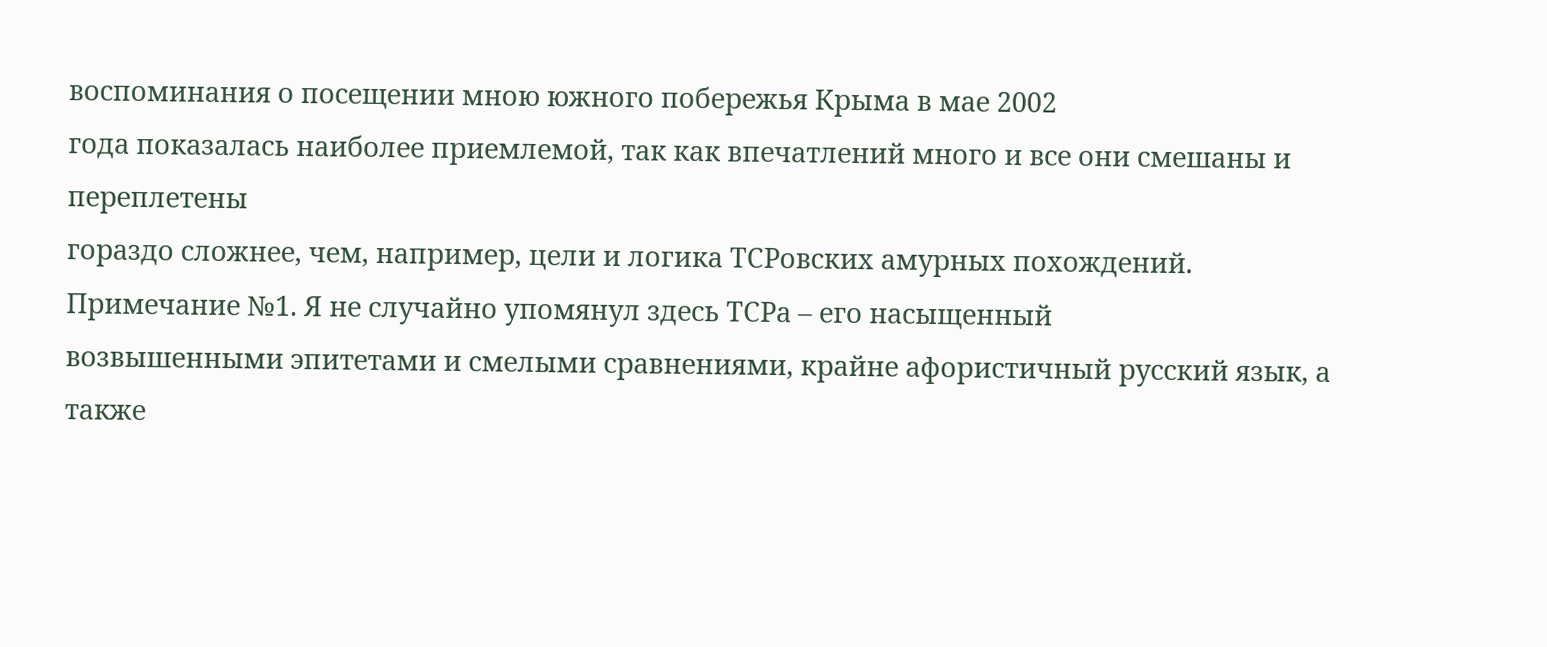воспоминания о посещении мною южного побережья Крыма в мае 2002
года показалась наиболее приемлемой, так как впечатлений много и все они смешаны и переплетены
гораздо сложнее, чем, например, цели и логика ТСРовских амурных похождений.
Примечание №1. Я не случайно упомянул здесь ТСРа – его насыщенный
возвышенными эпитетами и смелыми сравнениями, крайне афористичный русский язык, а также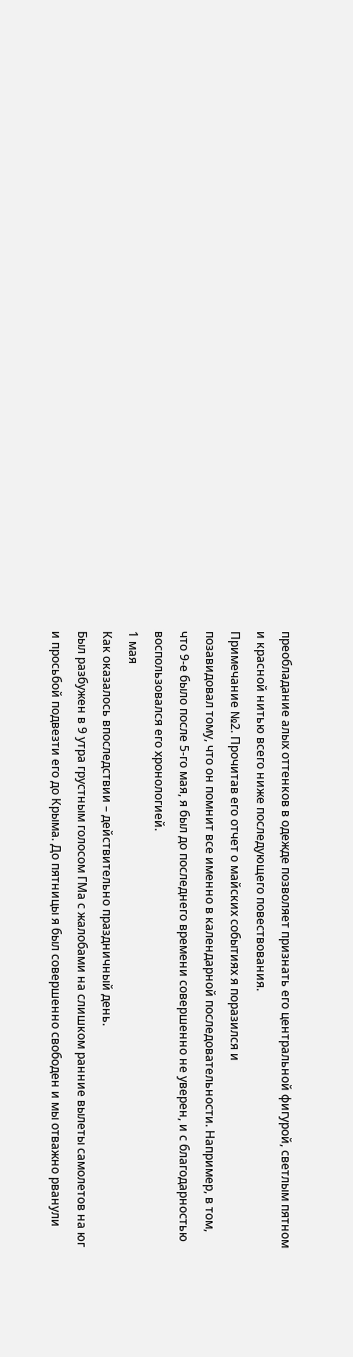преобладание алых оттенков в одежде позволяет признать его центральной фигурой, светлым пятном
и красной нитью всего ниже последующего повествования.
Примечание №2. Прочитав его отчет о майских событиях я поразился и
позавидовал тому, что он помнит все именно в календарной последовательности. Например, в том,
что 9-е было после 5-го мая, я был до последнего времени совершенно не уверен, и с благодарностью
воспользовался его хронологией.
1 мая
Как оказалось впоследствии – действительно праздничный день.
Был разбужен в 9 утра грустным голосом ГМа с жалобами на слишком ранние вылеты самолетов на юг
и просьбой подвезти его до Крыма. До пятницы я был совершенно свободен и мы отважно рванули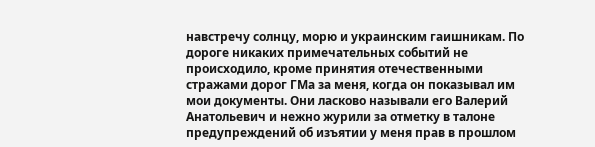навстречу солнцу, морю и украинским гаишникам. По дороге никаких примечательных событий не
происходило, кроме принятия отечественными стражами дорог ГМа за меня, когда он показывал им
мои документы. Они ласково называли его Валерий Анатольевич и нежно журили за отметку в талоне
предупреждений об изъятии у меня прав в прошлом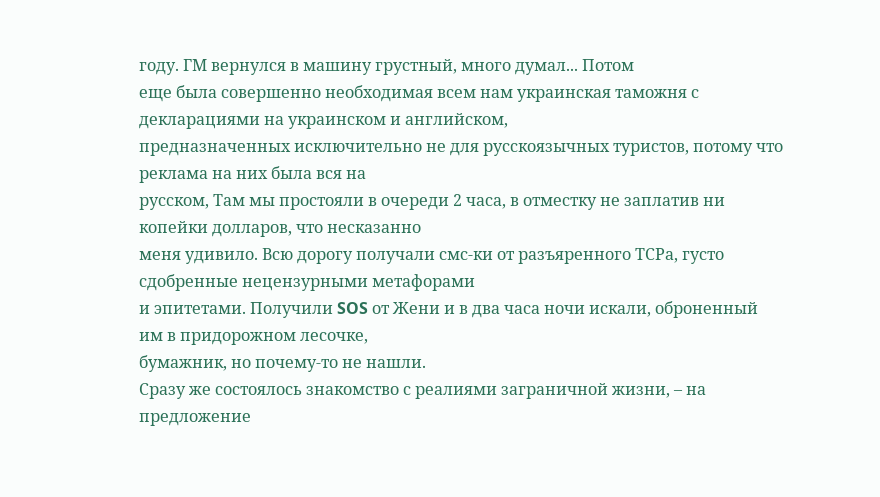году. ГМ вернулся в машину грустный, много думал... Потом
еще была совершенно необходимая всем нам украинская таможня с декларациями на украинском и английском,
предназначенных исключительно не для русскоязычных туристов, потому что реклама на них была вся на
русском, Там мы простояли в очереди 2 часа, в отместку не заплатив ни копейки долларов, что несказанно
меня удивило. Всю дорогу получали смс-ки от разъяренного ТСРа, густо сдобренные нецензурными метафорами
и эпитетами. Получили SOS от Жени и в два часа ночи искали, оброненный им в придорожном лесочке,
бумажник, но почему-то не нашли.
Сразу же состоялось знакомство с реалиями заграничной жизни, – на предложение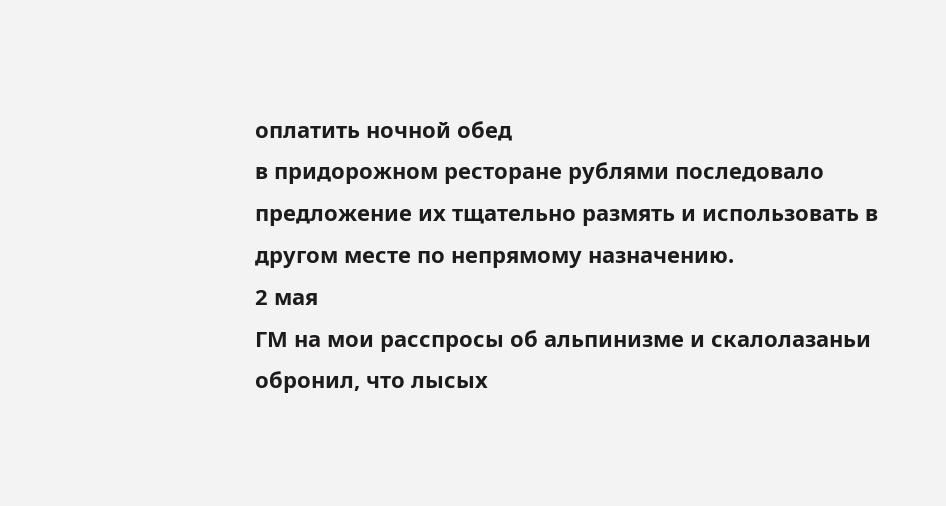оплатить ночной обед
в придорожном ресторане рублями последовало предложение их тщательно размять и использовать в
другом месте по непрямому назначению.
2 мая
ГМ на мои расспросы об альпинизме и скалолазаньи обронил, что лысых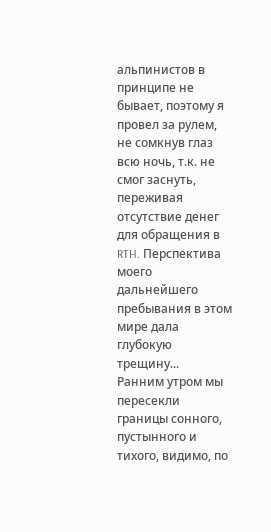альпинистов в принципе не
бывает, поэтому я провел за рулем, не сомкнув глаз всю ночь, т.к. не смог заснуть, переживая
отсутствие денег для обращения в RTH. Перспектива моего дальнейшего пребывания в этом мире дала
глубокую трещину...
Ранним утром мы пересекли границы сонного, пустынного и тихого, видимо, по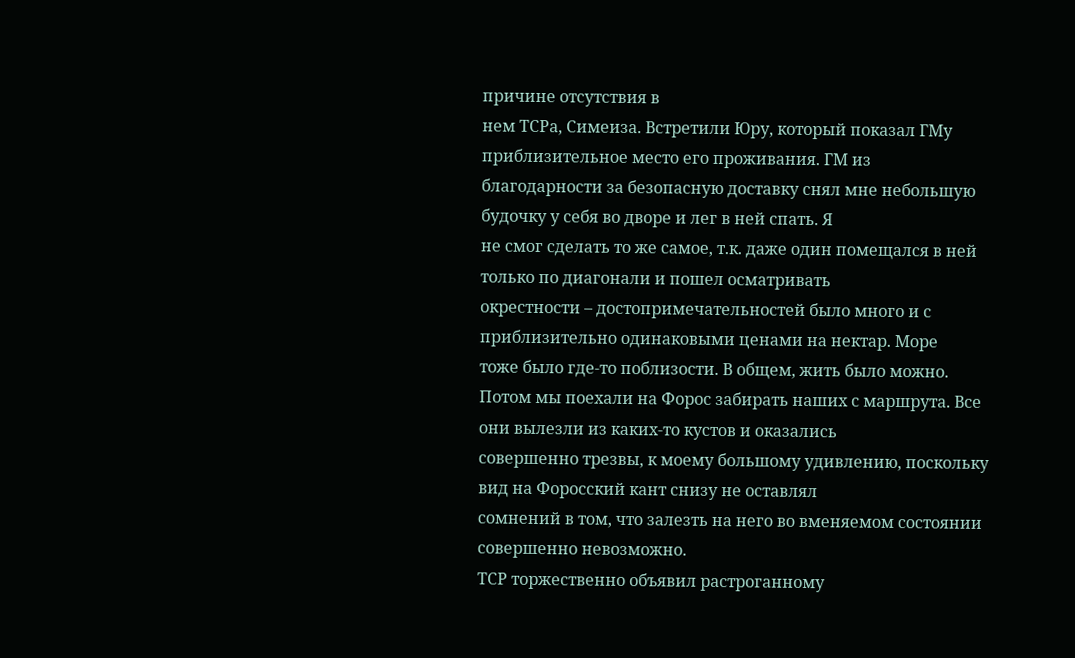причине отсутствия в
нем ТСРа, Симеиза. Встретили Юру, который показал ГМу приблизительное место его проживания. ГМ из
благодарности за безопасную доставку снял мне небольшую будочку у себя во дворе и лег в ней спать. Я
не смог сделать то же самое, т.к. даже один помещался в ней только по диагонали и пошел осматривать
окрестности – достопримечательностей было много и с приблизительно одинаковыми ценами на нектар. Море
тоже было где-то поблизости. В общем, жить было можно.
Потом мы поехали на Форос забирать наших с маршрута. Все они вылезли из каких-то кустов и оказались
совершенно трезвы, к моему большому удивлению, поскольку вид на Форосский кант снизу не оставлял
сомнений в том, что залезть на него во вменяемом состоянии совершенно невозможно.
ТСР торжественно объявил растроганному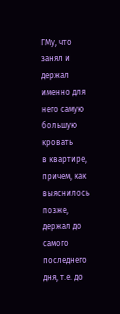ГМу, что занял и держал именно для него самую большую кровать
в квартире, причем, как выяснилось позже, держал до самого последнего дня, т.е. до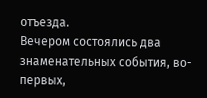отъезда.
Вечером состоялись два знаменательных события, во-первых,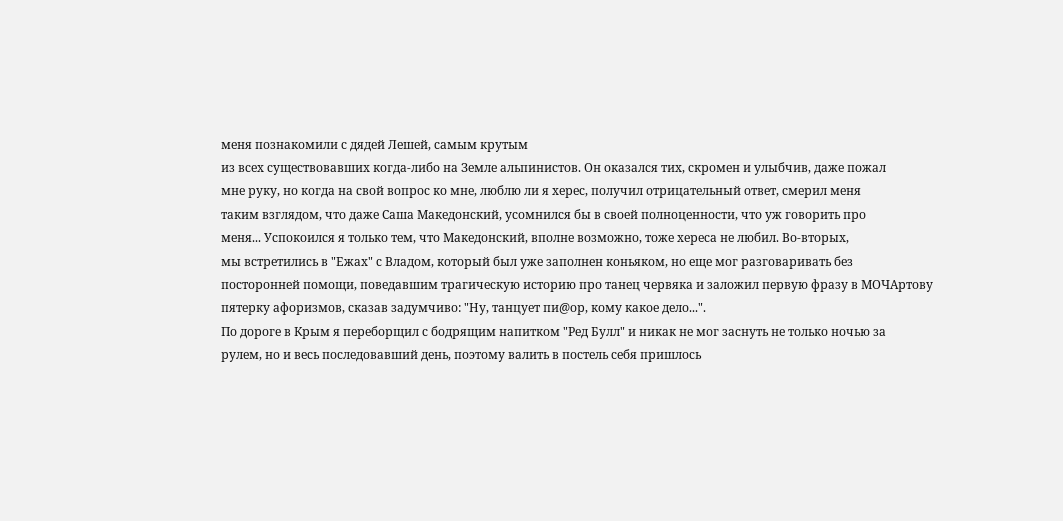меня познакомили с дядей Лешей, самым крутым
из всех существовавших когда-либо на Земле альпинистов. Он оказался тих, скромен и улыбчив, даже пожал
мне руку, но когда на свой вопрос ко мне, люблю ли я херес, получил отрицательный ответ, смерил меня
таким взглядом, что даже Саша Македонский, усомнился бы в своей полноценности, что уж говорить про
меня... Успокоился я только тем, что Македонский, вполне возможно, тоже хереса не любил. Во-вторых,
мы встретились в "Ежах" с Владом, который был уже заполнен коньяком, но еще мог разговаривать без
посторонней помощи, поведавшим трагическую историю про танец червяка и заложил первую фразу в МОЧАртову
пятерку афоризмов, сказав задумчиво: "Ну, танцует пи@ор, кому какое дело...".
По дороге в Крым я переборщил с бодрящим напитком "Ред Булл" и никак не мог заснуть не только ночью за
рулем, но и весь последовавший день, поэтому валить в постель себя пришлось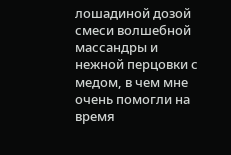лошадиной дозой смеси волшебной
массандры и нежной перцовки с медом, в чем мне очень помогли на время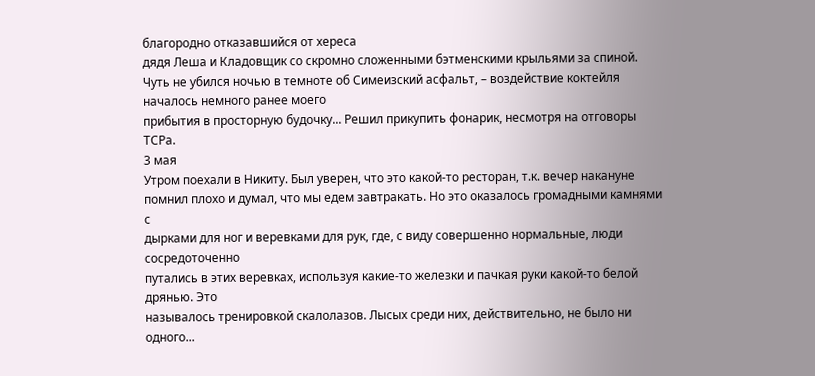благородно отказавшийся от хереса
дядя Леша и Кладовщик со скромно сложенными бэтменскими крыльями за спиной.
Чуть не убился ночью в темноте об Симеизский асфальт, – воздействие коктейля началось немного ранее моего
прибытия в просторную будочку... Решил прикупить фонарик, несмотря на отговоры ТСРа.
3 мая
Утром поехали в Никиту. Был уверен, что это какой-то ресторан, т.к. вечер накануне
помнил плохо и думал, что мы едем завтракать. Но это оказалось громадными камнями с
дырками для ног и веревками для рук, где, с виду совершенно нормальные, люди сосредоточенно
путались в этих веревках, используя какие-то железки и пачкая руки какой-то белой дрянью. Это
называлось тренировкой скалолазов. Лысых среди них, действительно, не было ни одного...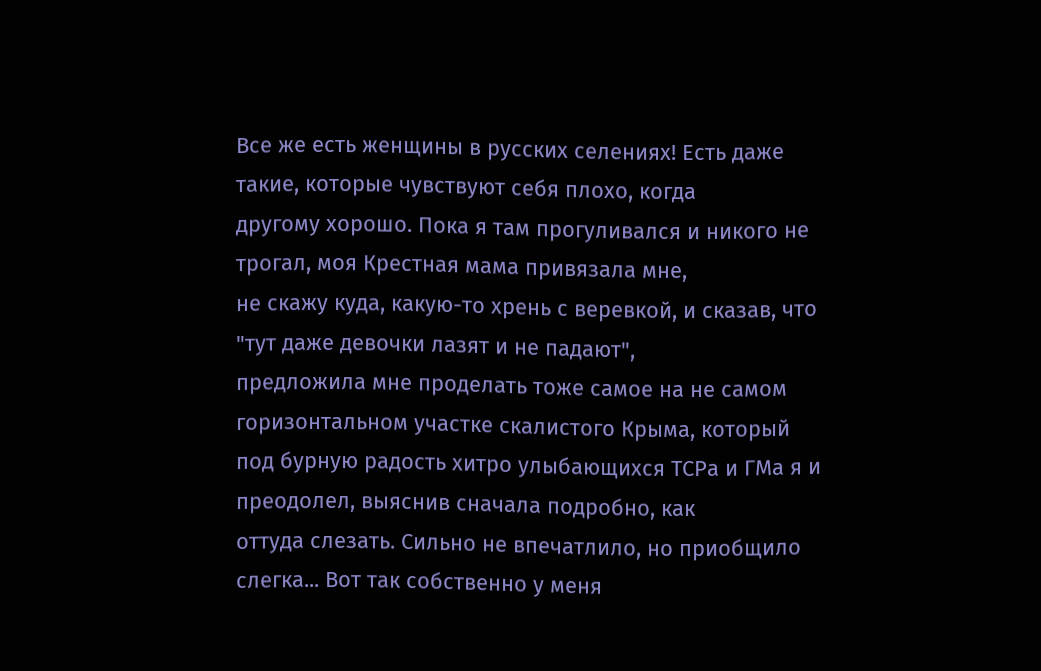Все же есть женщины в русских селениях! Есть даже такие, которые чувствуют себя плохо, когда
другому хорошо. Пока я там прогуливался и никого не трогал, моя Крестная мама привязала мне,
не скажу куда, какую-то хрень с веревкой, и сказав, что "тут даже девочки лазят и не падают",
предложила мне проделать тоже самое на не самом горизонтальном участке скалистого Крыма, который
под бурную радость хитро улыбающихся ТСРа и ГМа я и преодолел, выяснив сначала подробно, как
оттуда слезать. Сильно не впечатлило, но приобщило слегка... Вот так собственно у меня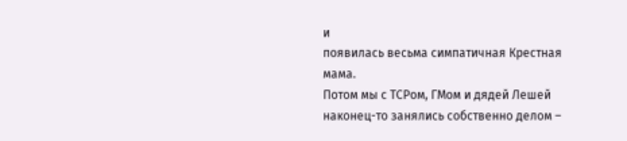и
появилась весьма симпатичная Крестная мама.
Потом мы с ТСРом, ГМом и дядей Лешей наконец-то занялись собственно делом –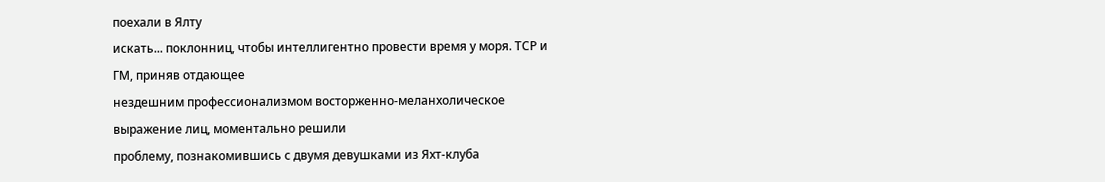поехали в Ялту
искать... поклонниц, чтобы интеллигентно провести время у моря. ТСР и ГМ, приняв отдающее
нездешним профессионализмом восторженно-меланхолическое выражение лиц, моментально решили
проблему, познакомившись с двумя девушками из Яхт-клуба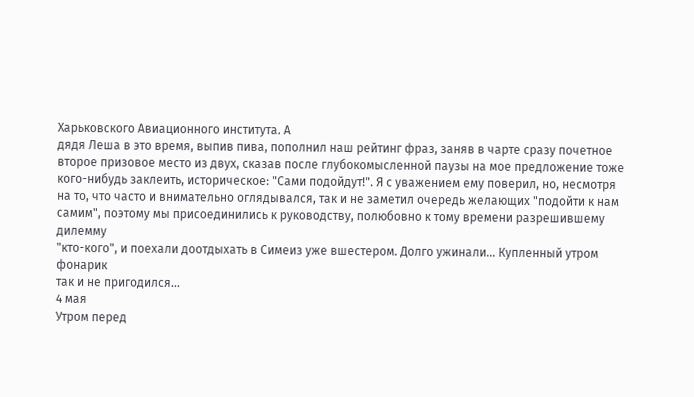Харьковского Авиационного института. А
дядя Леша в это время, выпив пива, пополнил наш рейтинг фраз, заняв в чарте сразу почетное
второе призовое место из двух, сказав после глубокомысленной паузы на мое предложение тоже
кого-нибудь заклеить, историческое: "Сами подойдут!". Я с уважением ему поверил, но, несмотря
на то, что часто и внимательно оглядывался, так и не заметил очередь желающих "подойти к нам
самим", поэтому мы присоединились к руководству, полюбовно к тому времени разрешившему дилемму
"кто-кого", и поехали доотдыхать в Симеиз уже вшестером. Долго ужинали... Купленный утром фонарик
так и не пригодился...
4 мая
Утром перед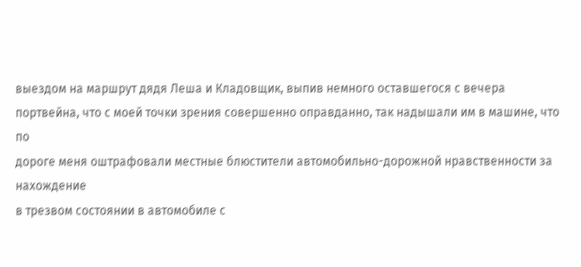выездом на маршрут дядя Леша и Кладовщик, выпив немного оставшегося с вечера
портвейна, что с моей точки зрения совершенно оправданно, так надышали им в машине, что по
дороге меня оштрафовали местные блюстители автомобильно-дорожной нравственности за нахождение
в трезвом состоянии в автомобиле с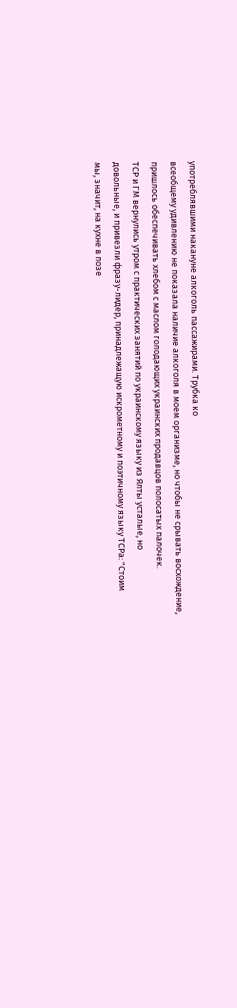употреблявшими накануне алкоголь пассажирами. Трубка ко
всеобщему удивлению не показала наличие алкоголя в моем организме, но чтобы не срывать восхождение,
пришлось обеспечивать хлебом с маслом голодающих украинских продавцов полосатых палочек.
ТСР и ГМ вернулись утром с практических занятий по украинскому языку из Ялты усталые, но
довольные, и привезли фразу-лидер, принадлежащую искрометному и поэтичному языку ТСРа: "Стоим
мы, значит, на кухне в позе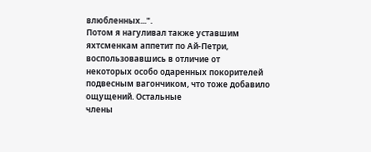влюбленных...".
Потом я нагуливал также уставшим яхтсменкам аппетит по Ай-Петри, воспользовавшись в отличие от
некоторых особо одаренных покорителей подвесным вагончиком, что тоже добавило ощущений. Остальные
члены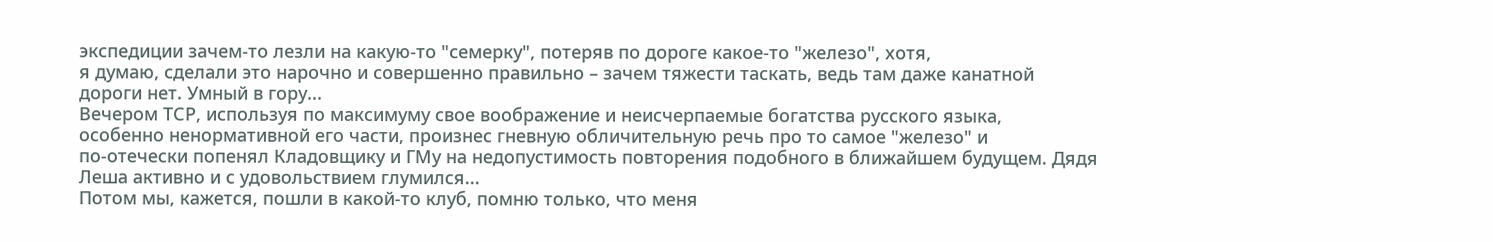экспедиции зачем-то лезли на какую-то "семерку", потеряв по дороге какое-то "железо", хотя,
я думаю, сделали это нарочно и совершенно правильно – зачем тяжести таскать, ведь там даже канатной
дороги нет. Умный в гору...
Вечером ТСР, используя по максимуму свое воображение и неисчерпаемые богатства русского языка,
особенно ненормативной его части, произнес гневную обличительную речь про то самое "железо" и
по-отечески попенял Кладовщику и ГМу на недопустимость повторения подобного в ближайшем будущем. Дядя
Леша активно и с удовольствием глумился...
Потом мы, кажется, пошли в какой-то клуб, помню только, что меня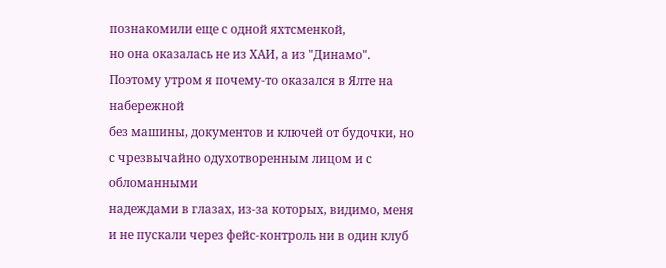познакомили еще с одной яхтсменкой,
но она оказалась не из ХАИ, а из "Динамо". Поэтому утром я почему-то оказался в Ялте на набережной
без машины, документов и ключей от будочки, но с чрезвычайно одухотворенным лицом и с обломанными
надеждами в глазах, из-за которых, видимо, меня и не пускали через фейс-контроль ни в один клуб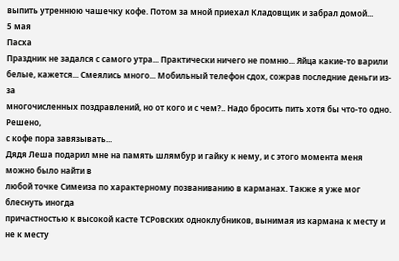выпить утреннюю чашечку кофе. Потом за мной приехал Кладовщик и забрал домой...
5 мая
Пасха
Праздник не задался с самого утра... Практически ничего не помню... Яйца какие-то варили
белые, кажется... Смеялись много... Мобильный телефон сдох, сожрав последние деньги из-за
многочисленных поздравлений, но от кого и с чем?.. Надо бросить пить хотя бы что-то одно. Решено,
с кофе пора завязывать...
Дядя Леша подарил мне на память шлямбур и гайку к нему, и с этого момента меня можно было найти в
любой точке Симеиза по характерному позваниванию в карманах. Также я уже мог блеснуть иногда
причастностью к высокой касте ТСРовских одноклубников, вынимая из кармана к месту и не к месту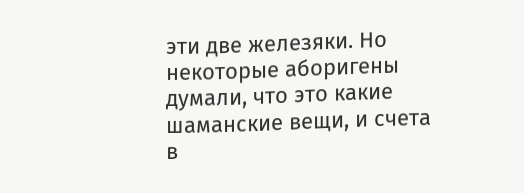эти две железяки. Но некоторые аборигены думали, что это какие шаманские вещи, и счета в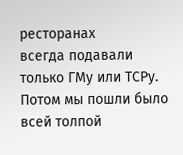ресторанах
всегда подавали только ГМу или ТСРу. Потом мы пошли было всей толпой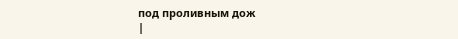под проливным дож
|